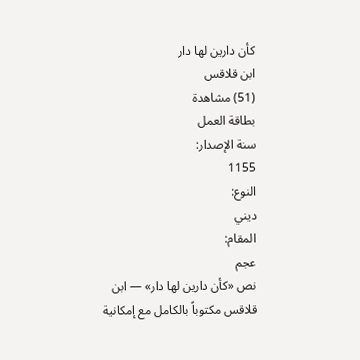كأن دارين لها دار
ابن قلاقس
(51) مشاهدة
بطاقة العمل
سنة الإصدار:
1155
النوع:
ديني
المقام:
عجم
نص «كأن دارين لها دار» — ابن قلاقس مكتوباً بالكامل مع إمكانية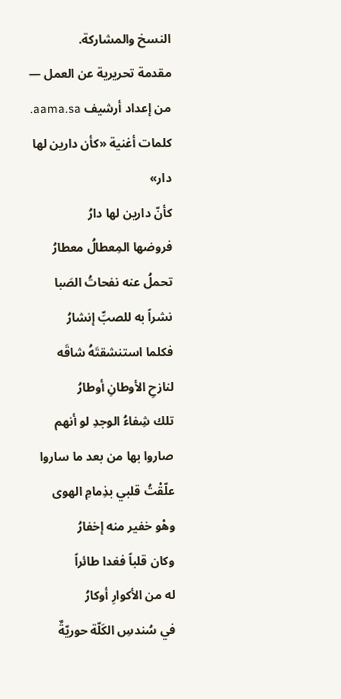النسخ والمشاركة.
مقدمة تحريرية عن العمل — من إعداد أرشيف aama.sa.
كلمات أغنية «كأن دارين لها دار»
كأنّ دارين لها دارُ
فروضها المِعطالُ معطارُ
تحملُ عنه نفحاتُ الصَبا
نشراً به للصبِّ إنشارُ
فكلما استنشقتَهُ شاقَه
لنازحِ الأوطانِ أوطارُ
تلك شِفاءُ الوجدِ لو أنهم
صاروا بها من بعد ما ساروا
علّقْتُ قلبي بذِمامِ الهوى
وهْو خفير منه إخفارُ
وكان قلباً فغدا طائراً
له من الأكوارِ أوكارُ
في سُندسِ الكَلّة حوريّةٌ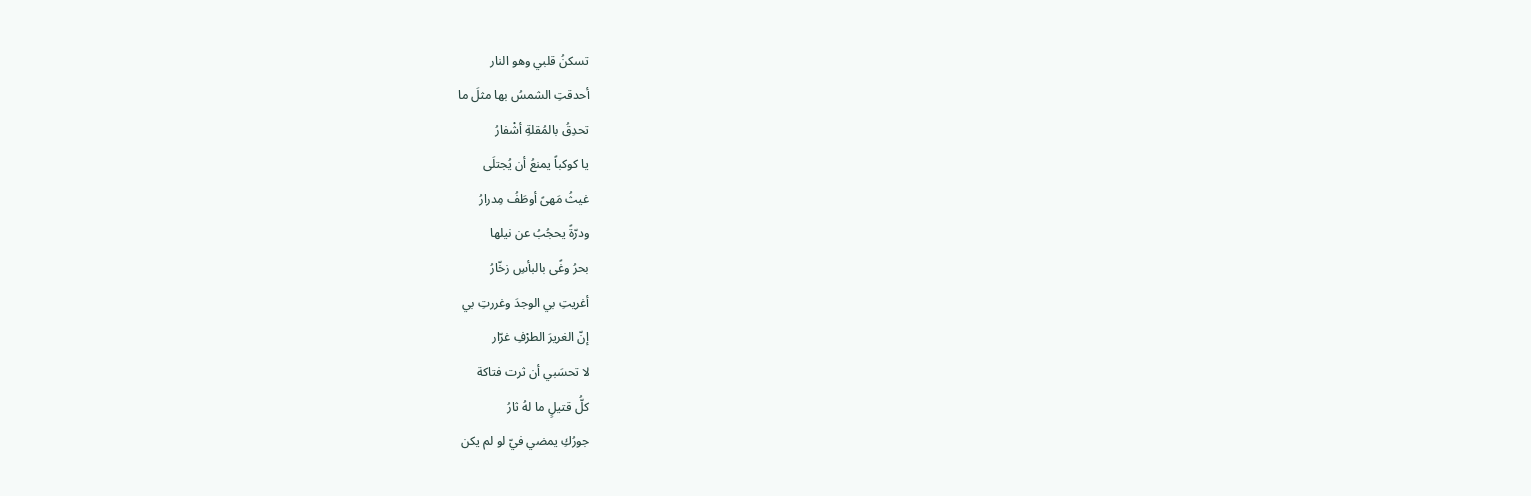تسكنُ قلبي وهو النار
أحدقتِ الشمسُ بها مثلَ ما
تحدِقُ بالمُقلةِ أشْفارُ
يا كوكباً يمنعُ أن يُجتلَى
غيثُ مَهىً أوطَفُ مِدرارُ
ودرّةً يحجُبُ عن نيلها
بحرُ وغًى بالبأسِ زخّارُ
أغريتِ بي الوجدَ وغررتِ بي
إنّ الغريرَ الطرْفِ غرّار
لا تحسَبي أن ثرت فتاكة
كلُّ قتيلٍ ما لهُ ثارُ
جورُكِ يمضي فيّ لو لم يكن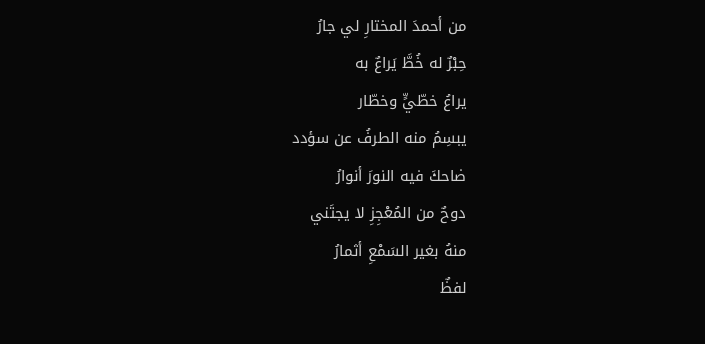من أحمدَ المختارِ لي جارُ
حِبْرٌ له خُطَّ يَراعٌ به
يراعُ خطّيٍّ وخطّار
يبسِمُ منه الطرفُ عن سؤدد
ضاحكَ فيه النورَ أنوارُ
دوحٌ من المُعْجِزِ لا يجتَني
منهُ بغير السَمْعِ أثمارُ
لفظٌ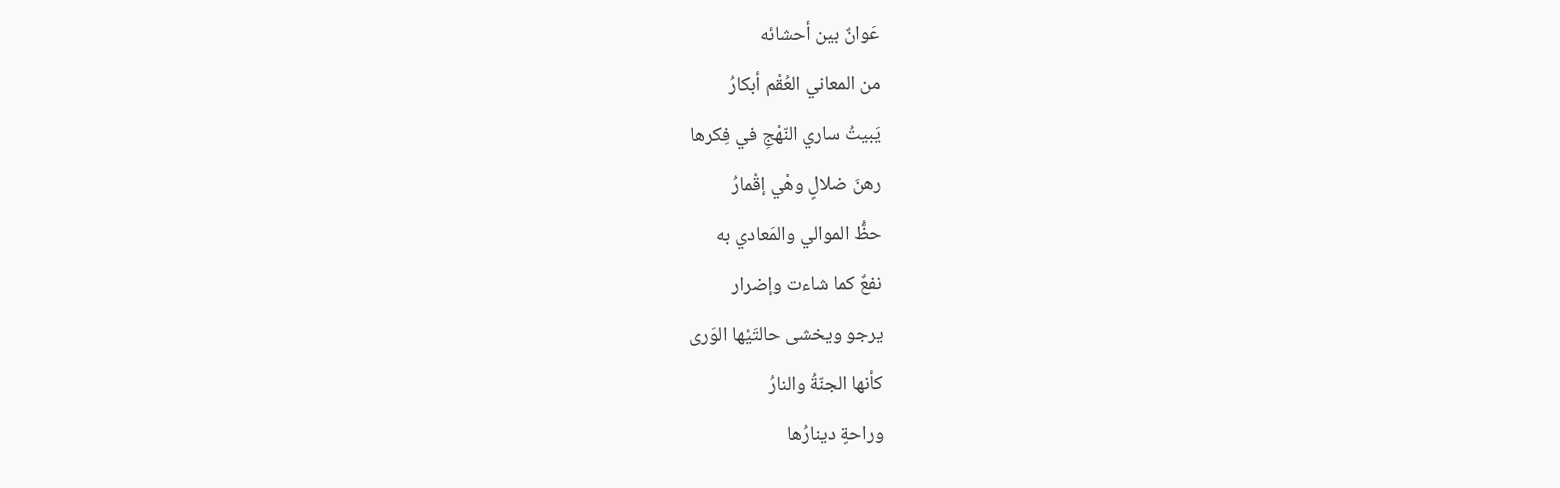عَوانٌ بين أحشائه
من المعاني العُقْم أبكارُ
يَبيتُ ساري النّهْجِ في فِكرها
رهنَ ضلالٍ وهْي إقْمارُ
حظُّ الموالي والمَعادي به
نفعٌ كما شاءت وإضرار
يرجو ويخشى حالتَيْها الوَرى
كأنها الجنّةُ والنارُ
وراحةٍ دينارُها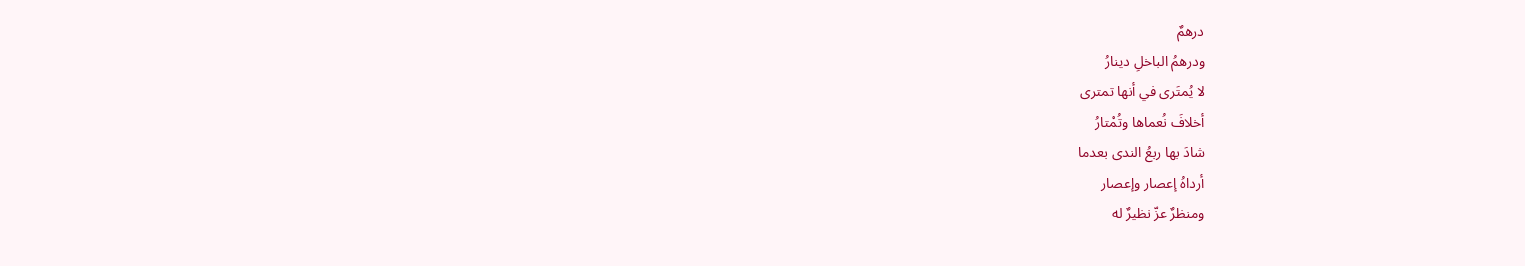درهمٌ
ودرهمُ الباخلِ دينارُ
لا يُمتَرى في أنها تمترى
أخلافَ نُعماها وتُمْتارُ
شادَ بها ربعُ الندى بعدما
أرداهُ إعصار وإعصار
ومنظرٌ عزّ نظيرٌ له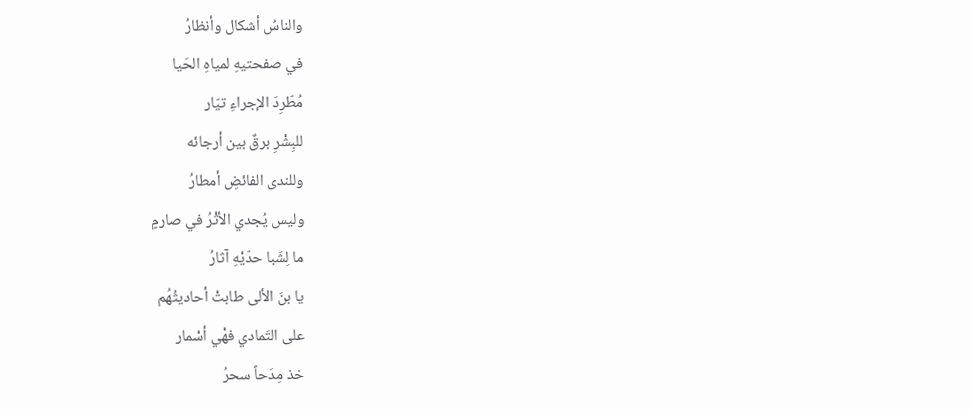والناسُ أشكال وأنظارُ
في صفحتيهِ لمياهِ الحَيا
مُطّرِدَ الإجراءِ تيّار
للبِشْرِ برقٌ بين أرجائه
وللندى الفائضِ أمطارُ
وليس يُجدي الأثْرُ في صارمٍ
ما لِشَبا حدّيْهِ آثارُ
يا بنَ الألى طابتْ أحاديثُهُم
على التَمادي فهْي أسْمار
خذ مِدَحاً سحرُ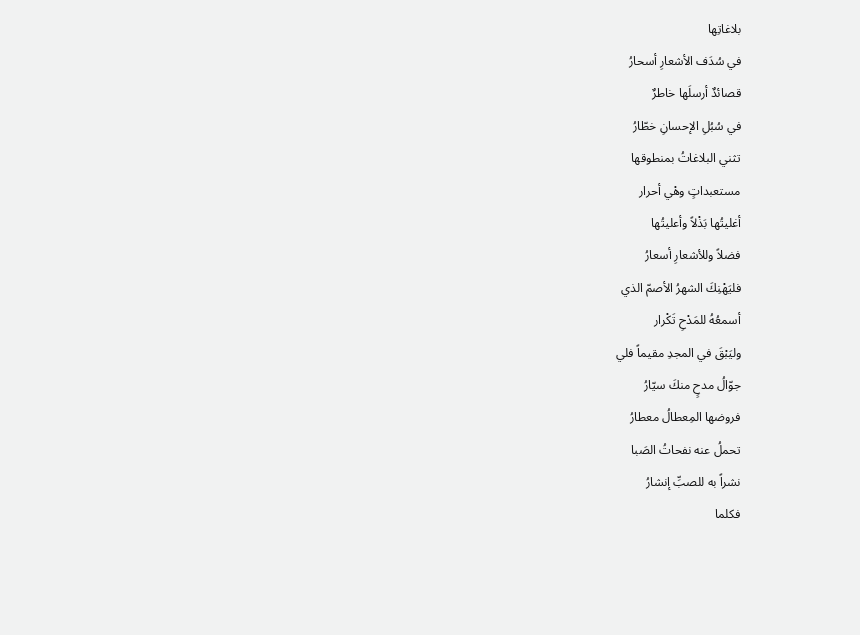بلاغاتِها
في سُدَف الأشعارِ أسحارُ
قصائدٌ أرسلَها خاطرٌ
في سُبُلِ الإحسانِ خطّارُ
تثني البلاغاتُ بمنطوقها
مستعبداتٍ وهْي أحرار
أغليتُها بَذْلاً وأعليتُها
فضلاً وللأشعارِ أسعارُ
فليَهْنِكَ الشهرُ الأصمّ الذي
أسمعُهُ للمَدْحِ تَكْرار
وليَبْقَ في المجدِ مقيماً فلي
جوّالُ مدحٍ منكَ سيّارُ
فروضها المِعطالُ معطارُ
تحملُ عنه نفحاتُ الصَبا
نشراً به للصبِّ إنشارُ
فكلما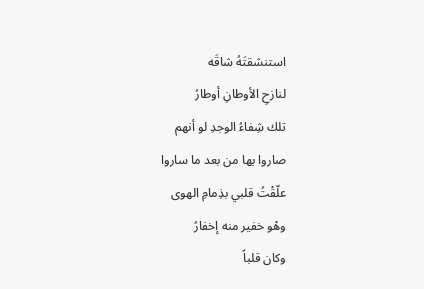استنشقتَهُ شاقَه
لنازحِ الأوطانِ أوطارُ
تلك شِفاءُ الوجدِ لو أنهم
صاروا بها من بعد ما ساروا
علّقْتُ قلبي بذِمامِ الهوى
وهْو خفير منه إخفارُ
وكان قلباً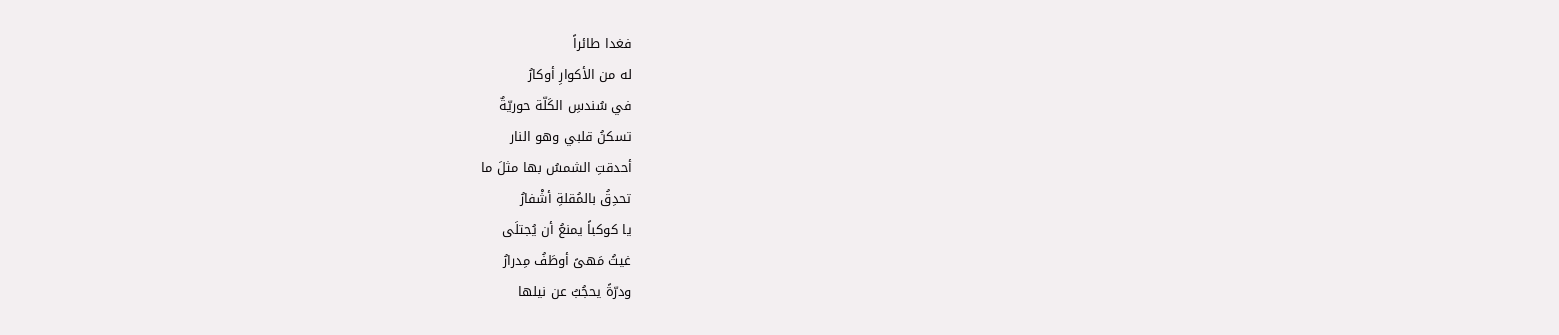فغدا طائراً
له من الأكوارِ أوكارُ
في سُندسِ الكَلّة حوريّةٌ
تسكنُ قلبي وهو النار
أحدقتِ الشمسُ بها مثلَ ما
تحدِقُ بالمُقلةِ أشْفارُ
يا كوكباً يمنعُ أن يُجتلَى
غيثُ مَهىً أوطَفُ مِدرارُ
ودرّةً يحجُبُ عن نيلها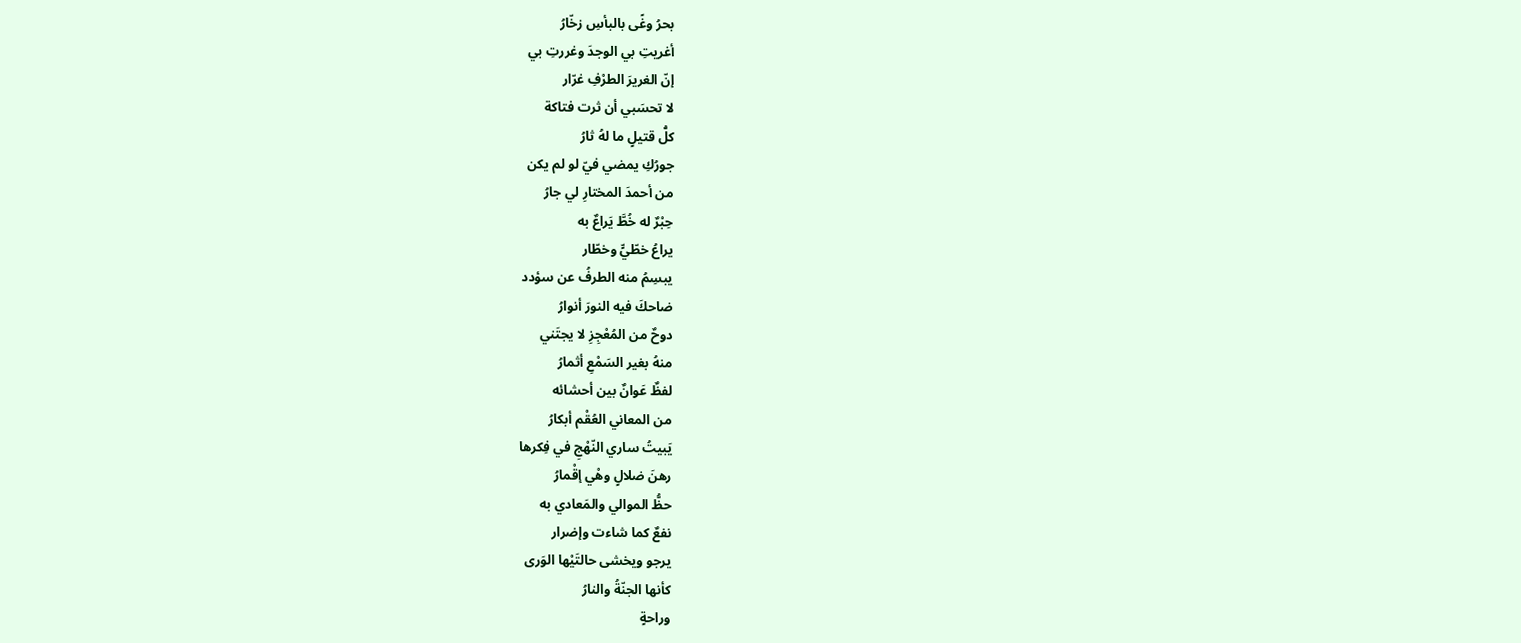بحرُ وغًى بالبأسِ زخّارُ
أغريتِ بي الوجدَ وغررتِ بي
إنّ الغريرَ الطرْفِ غرّار
لا تحسَبي أن ثرت فتاكة
كلُّ قتيلٍ ما لهُ ثارُ
جورُكِ يمضي فيّ لو لم يكن
من أحمدَ المختارِ لي جارُ
حِبْرٌ له خُطَّ يَراعٌ به
يراعُ خطّيٍّ وخطّار
يبسِمُ منه الطرفُ عن سؤدد
ضاحكَ فيه النورَ أنوارُ
دوحٌ من المُعْجِزِ لا يجتَني
منهُ بغير السَمْعِ أثمارُ
لفظٌ عَوانٌ بين أحشائه
من المعاني العُقْم أبكارُ
يَبيتُ ساري النّهْجِ في فِكرها
رهنَ ضلالٍ وهْي إقْمارُ
حظُّ الموالي والمَعادي به
نفعٌ كما شاءت وإضرار
يرجو ويخشى حالتَيْها الوَرى
كأنها الجنّةُ والنارُ
وراحةٍ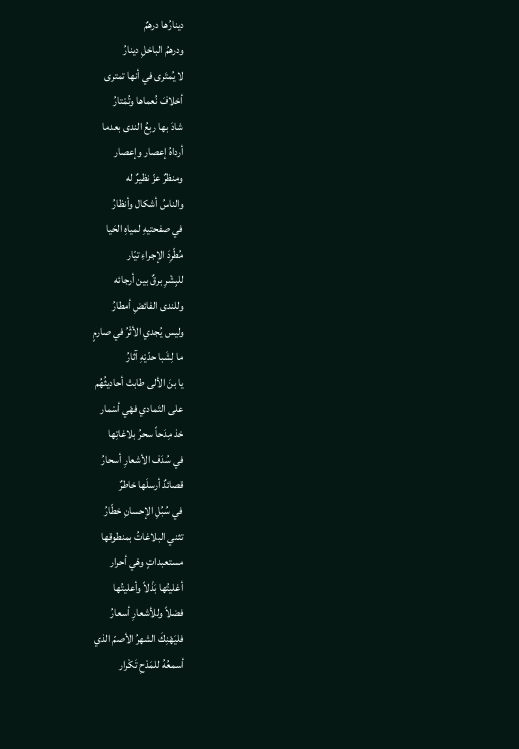دينارُها درهمٌ
ودرهمُ الباخلِ دينارُ
لا يُمتَرى في أنها تمترى
أخلافَ نُعماها وتُمْتارُ
شادَ بها ربعُ الندى بعدما
أرداهُ إعصار وإعصار
ومنظرٌ عزّ نظيرٌ له
والناسُ أشكال وأنظارُ
في صفحتيهِ لمياهِ الحَيا
مُطّرِدَ الإجراءِ تيّار
للبِشْرِ برقٌ بين أرجائه
وللندى الفائضِ أمطارُ
وليس يُجدي الأثْرُ في صارمٍ
ما لِشَبا حدّيْهِ آثارُ
يا بنَ الألى طابتْ أحاديثُهُم
على التَمادي فهْي أسْمار
خذ مِدَحاً سحرُ بلاغاتِها
في سُدَف الأشعارِ أسحارُ
قصائدٌ أرسلَها خاطرٌ
في سُبُلِ الإحسانِ خطّارُ
تثني البلاغاتُ بمنطوقها
مستعبداتٍ وهْي أحرار
أغليتُها بَذْلاً وأعليتُها
فضلاً وللأشعارِ أسعارُ
فليَهْنِكَ الشهرُ الأصمّ الذي
أسمعُهُ للمَدْحِ تَكْرار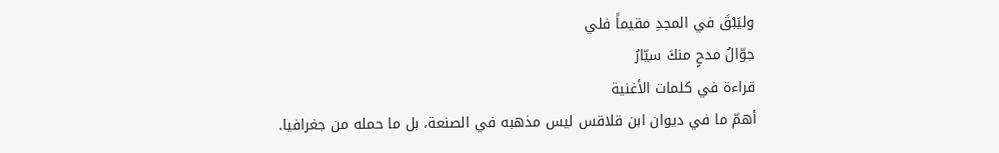وليَبْقَ في المجدِ مقيماً فلي
جوّالُ مدحٍ منكَ سيّارُ
قراءة في كلمات الأغنية
أهمّ ما في ديوان ابن قلاقس ليس مذهبه في الصنعة، بل ما حمله من جغرافيا.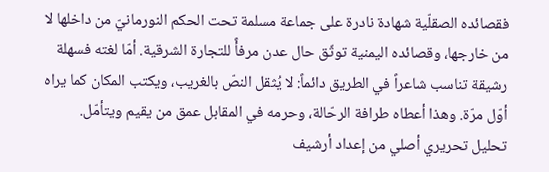فقصائده الصقلّية شهادة نادرة على جماعة مسلمة تحت الحكم النورمانيّ من داخلها لا من خارجها، وقصائده اليمنية توثّق حال عدن مرفأً للتجارة الشرقية. أمّا لغته فسهلة رشيقة تناسب شاعراً في الطريق دائماً: لا يُثقل النصّ بالغريب، ويكتب المكان كما يراه أوّل مرّة. وهذا أعطاه طرافة الرحّالة، وحرمه في المقابل عمق من يقيم ويتأمّل.
تحليل تحريري أصلي من إعداد أرشيف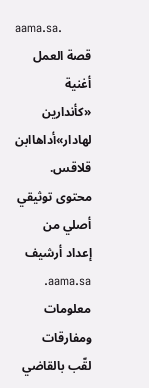aama.sa.
قصة العمل
أغنية «كأندارين لهادار»أداهاابن قلاقس.
محتوى توثيقي أصلي من إعداد أرشيف aama.sa.
معلومات ومفارقات
لقّب بالقاضي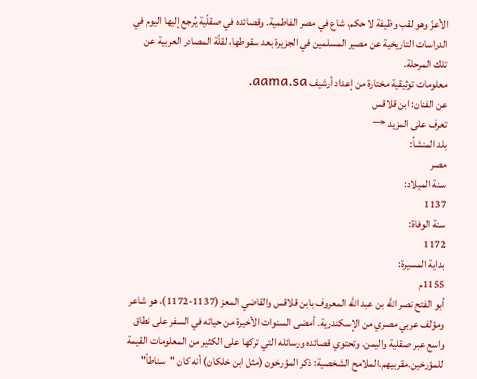الأعزّ وهو لقب وظيفة لا حكم، شاع في مصر الفاطمية. وقصائده في صقلّية يُرجع إليها اليوم في الدراسات التاريخية عن مصير المسلمين في الجزيرة بعد سقوطها، لقلّة المصادر العربية عن تلك المرحلة.
معلومات توثيقية مختارة من إعداد أرشيف aama.sa.
عن الفنان: ابن قلاقس
تعرف على المزيد →
بلد المنشأ:
مصر
سنة الميلاد:
1137
سنة الوفاة:
1172
بداية المسيرة:
1155م
أبو الفتح نصر الله بن عبد الله المعروف بابن قلاقس والقاضي المعز (1137-1172)، هو شاعر ومؤلف عربي مصري من الإسكندرية. أمضى السنوات الأخيرة من حياته في السفر على نطاق واسع عبر صقلية واليمن. وتحتوي قصائده ورسائله التي تركها على الكثير من المعلومات القيمة للمؤرخين.مقربيهم.الملامح الشخصية: ذكر المؤرخون (مثل ابن خلكان) أنه كان "سناطاً"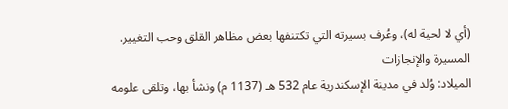(أي لا لحية له)، وعُرف بسيرته التي تكتنفها بعض مظاهر القلق وحب التغيير.
المسيرة والإنجازات
الميلاد: وُلد في مدينة الإسكندرية عام 532 هـ (1137 م) ونشأ بها، وتلقى علومه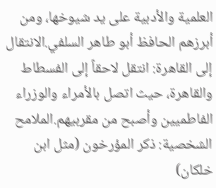العلمية والأدبية على يد شيوخها، ومن أبرزهم الحافظ أبو طاهر السلفي.الانتقال إلى القاهرة: انتقل لاحقاً إلى الفسطاط والقاهرة، حيث اتصل بالأمراء والوزراء الفاطميين وأصبح من مقربيهم.الملامح الشخصية: ذكر المؤرخون (مثل ابن خلكان)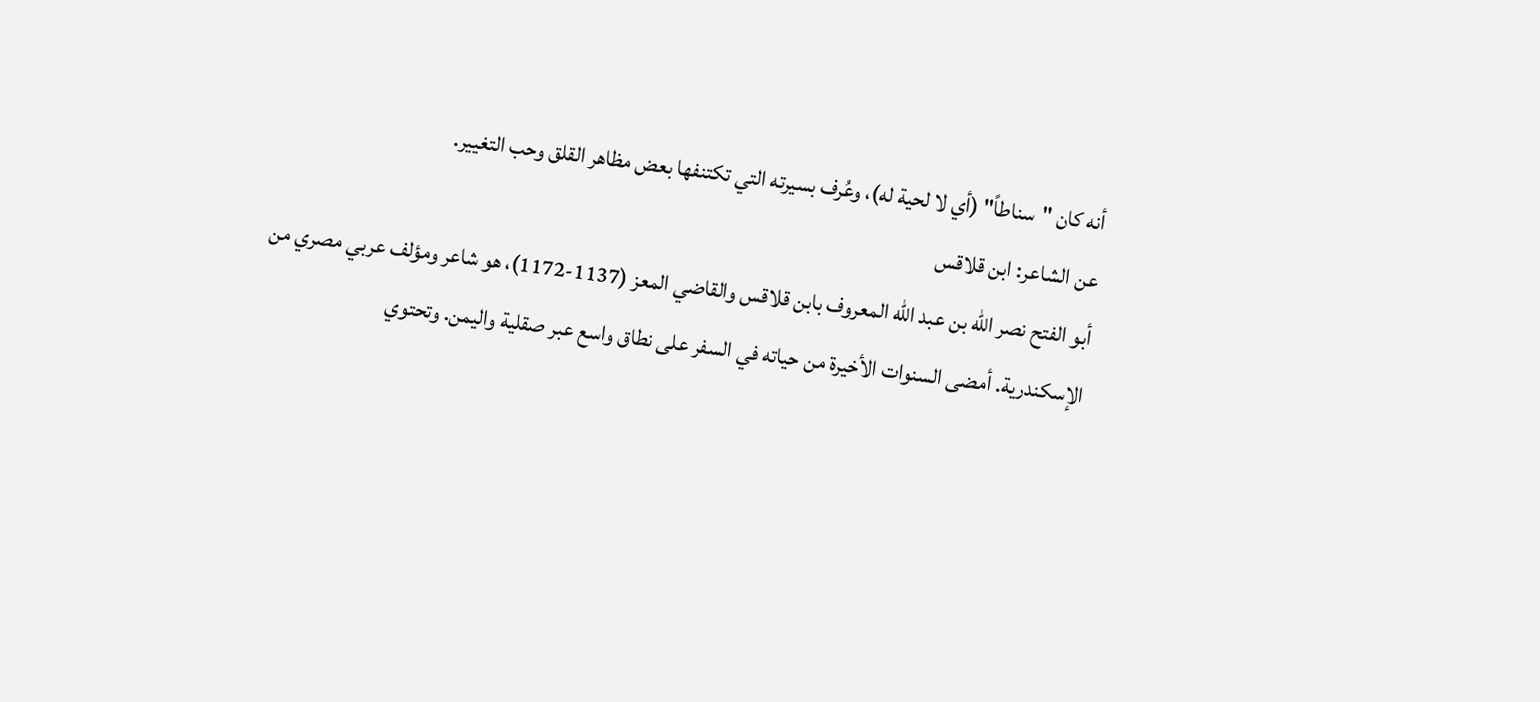أنه كان "سناطاً" (أي لا لحية له)، وعُرف بسيرته التي تكتنفها بعض مظاهر القلق وحب التغيير.
عن الشاعر: ابن قلاقس
أبو الفتح نصر الله بن عبد الله المعروف بابن قلاقس والقاضي المعز (1137-1172)، هو شاعر ومؤلف عربي مصري من الإسكندرية. أمضى السنوات الأخيرة من حياته في السفر على نطاق واسع عبر صقلية واليمن. وتحتوي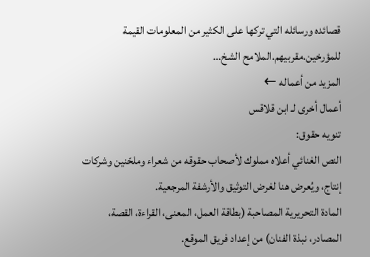قصائده ورسائله التي تركها على الكثير من المعلومات القيمة للمؤرخين.مقربيهم.الملامح الشخ…
المزيد من أعماله ←
أعمال أخرى لـ ابن قلاقس
تنويه حقوق:
النص الغنائي أعلاه مملوك لأصحاب حقوقه من شعراء وملحّنين وشركات إنتاج، ويُعرض هنا لغرض التوثيق والأرشفة المرجعية.
المادة التحريرية المصاحبة (بطاقة العمل، المعنى، القراءة، القصة، المصادر، نبذة الفنان) من إعداد فريق الموقع.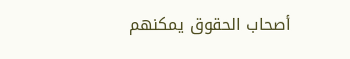أصحاب الحقوق يمكنهم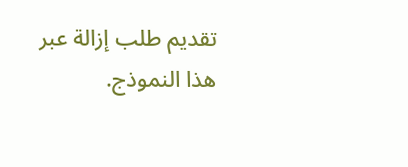تقديم طلب إزالة عبر هذا النموذج.